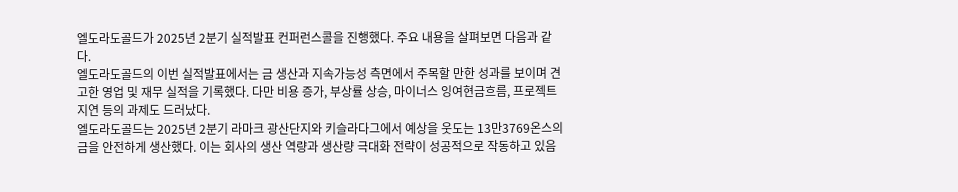엘도라도골드가 2025년 2분기 실적발표 컨퍼런스콜을 진행했다. 주요 내용을 살펴보면 다음과 같다.
엘도라도골드의 이번 실적발표에서는 금 생산과 지속가능성 측면에서 주목할 만한 성과를 보이며 견고한 영업 및 재무 실적을 기록했다. 다만 비용 증가, 부상률 상승, 마이너스 잉여현금흐름, 프로젝트 지연 등의 과제도 드러났다.
엘도라도골드는 2025년 2분기 라마크 광산단지와 키슬라다그에서 예상을 웃도는 13만3769온스의 금을 안전하게 생산했다. 이는 회사의 생산 역량과 생산량 극대화 전략이 성공적으로 작동하고 있음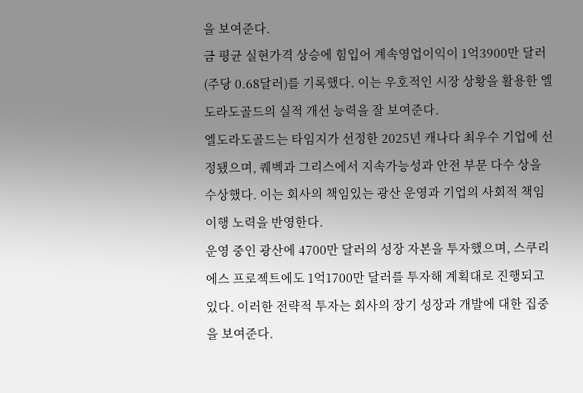을 보여준다.
금 평균 실현가격 상승에 힘입어 계속영업이익이 1억3900만 달러(주당 0.68달러)를 기록했다. 이는 우호적인 시장 상황을 활용한 엘도라도골드의 실적 개선 능력을 잘 보여준다.
엘도라도골드는 타임지가 선정한 2025년 캐나다 최우수 기업에 선정됐으며, 퀘벡과 그리스에서 지속가능성과 안전 부문 다수 상을 수상했다. 이는 회사의 책임있는 광산 운영과 기업의 사회적 책임 이행 노력을 반영한다.
운영 중인 광산에 4700만 달러의 성장 자본을 투자했으며, 스쿠리에스 프로젝트에도 1억1700만 달러를 투자해 계획대로 진행되고 있다. 이러한 전략적 투자는 회사의 장기 성장과 개발에 대한 집중을 보여준다.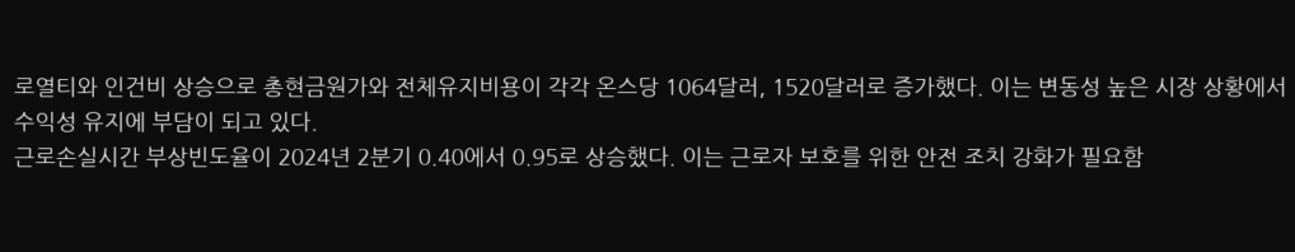로열티와 인건비 상승으로 총현금원가와 전체유지비용이 각각 온스당 1064달러, 1520달러로 증가했다. 이는 변동성 높은 시장 상황에서 수익성 유지에 부담이 되고 있다.
근로손실시간 부상빈도율이 2024년 2분기 0.40에서 0.95로 상승했다. 이는 근로자 보호를 위한 안전 조치 강화가 필요함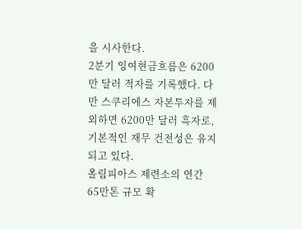을 시사한다.
2분기 잉여현금흐름은 6200만 달러 적자를 기록했다. 다만 스쿠리에스 자본투자를 제외하면 6200만 달러 흑자로, 기본적인 재무 건전성은 유지되고 있다.
올림피아스 제련소의 연간 65만톤 규모 확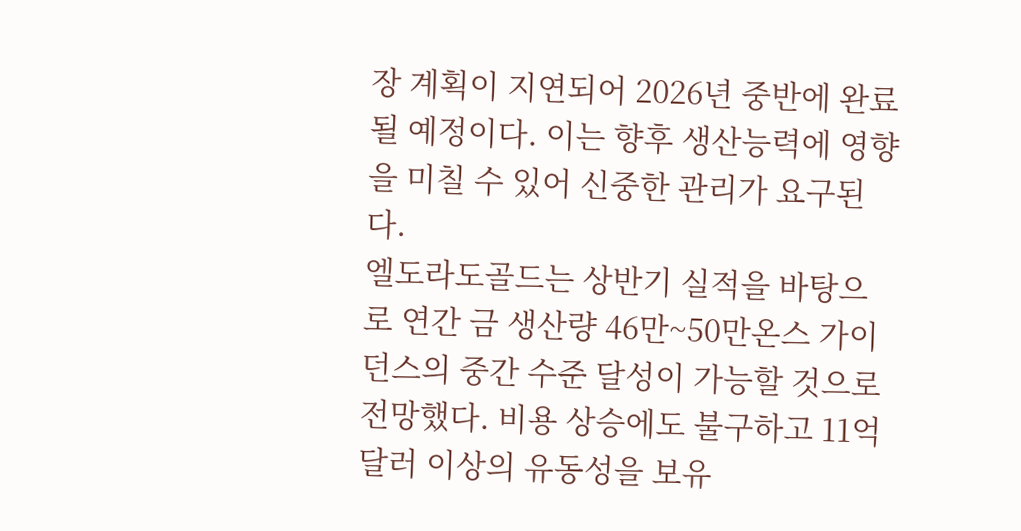장 계획이 지연되어 2026년 중반에 완료될 예정이다. 이는 향후 생산능력에 영향을 미칠 수 있어 신중한 관리가 요구된다.
엘도라도골드는 상반기 실적을 바탕으로 연간 금 생산량 46만~50만온스 가이던스의 중간 수준 달성이 가능할 것으로 전망했다. 비용 상승에도 불구하고 11억 달러 이상의 유동성을 보유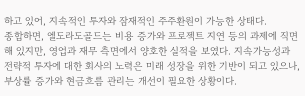하고 있어, 지속적인 투자와 잠재적인 주주환원이 가능한 상태다.
종합하면, 엘도라도골드는 비용 증가와 프로젝트 지연 등의 과제에 직면해 있지만, 영업과 재무 측면에서 양호한 실적을 보였다. 지속가능성과 전략적 투자에 대한 회사의 노력은 미래 성장을 위한 기반이 되고 있으나, 부상률 증가와 현금흐름 관리는 개선이 필요한 상황이다.